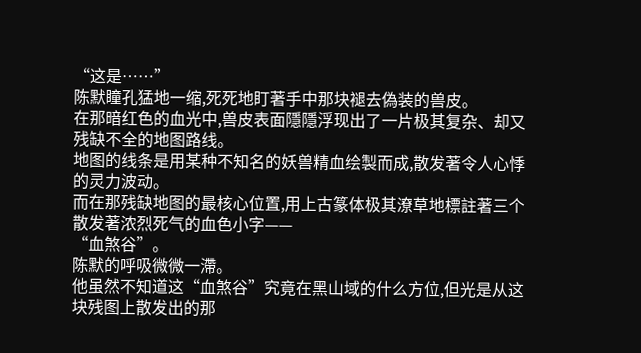“这是……”
陈默瞳孔猛地一缩,死死地盯著手中那块褪去偽装的兽皮。
在那暗红色的血光中,兽皮表面隱隱浮现出了一片极其复杂、却又残缺不全的地图路线。
地图的线条是用某种不知名的妖兽精血绘製而成,散发著令人心悸的灵力波动。
而在那残缺地图的最核心位置,用上古篆体极其潦草地標註著三个散发著浓烈死气的血色小字——
“血煞谷”。
陈默的呼吸微微一滯。
他虽然不知道这“血煞谷”究竟在黑山域的什么方位,但光是从这块残图上散发出的那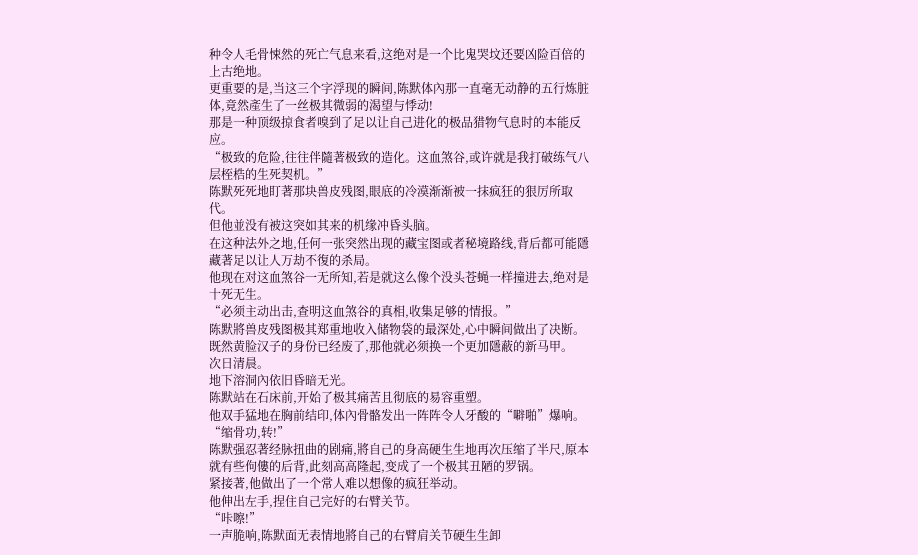种令人毛骨悚然的死亡气息来看,这绝对是一个比鬼哭坟还要凶险百倍的上古绝地。
更重要的是,当这三个字浮现的瞬间,陈默体內那一直毫无动静的五行炼脏体,竟然產生了一丝极其微弱的渴望与悸动!
那是一种顶级掠食者嗅到了足以让自己进化的极品猎物气息时的本能反应。
“极致的危险,往往伴隨著极致的造化。这血煞谷,或许就是我打破练气八层桎梏的生死契机。”
陈默死死地盯著那块兽皮残图,眼底的冷漠渐渐被一抹疯狂的狠厉所取代。
但他並没有被这突如其来的机缘冲昏头脑。
在这种法外之地,任何一张突然出现的藏宝图或者秘境路线,背后都可能隱藏著足以让人万劫不復的杀局。
他现在对这血煞谷一无所知,若是就这么像个没头苍蝇一样撞进去,绝对是十死无生。
“必须主动出击,查明这血煞谷的真相,收集足够的情报。”
陈默將兽皮残图极其郑重地收入储物袋的最深处,心中瞬间做出了决断。
既然黄脸汉子的身份已经废了,那他就必须换一个更加隱蔽的新马甲。
次日清晨。
地下溶洞內依旧昏暗无光。
陈默站在石床前,开始了极其痛苦且彻底的易容重塑。
他双手猛地在胸前结印,体內骨骼发出一阵阵令人牙酸的“噼啪”爆响。
“缩骨功,转!”
陈默强忍著经脉扭曲的剧痛,將自己的身高硬生生地再次压缩了半尺,原本就有些佝僂的后背,此刻高高隆起,变成了一个极其丑陋的罗锅。
紧接著,他做出了一个常人难以想像的疯狂举动。
他伸出左手,捏住自己完好的右臂关节。
“咔嚓!”
一声脆响,陈默面无表情地將自己的右臂肩关节硬生生卸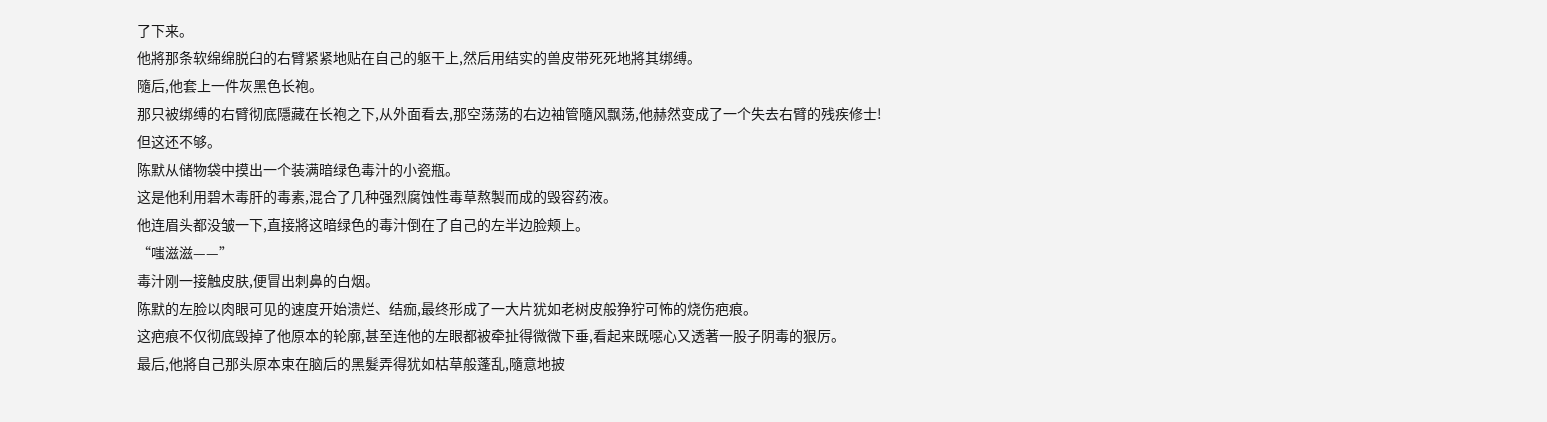了下来。
他將那条软绵绵脱臼的右臂紧紧地贴在自己的躯干上,然后用结实的兽皮带死死地將其绑缚。
隨后,他套上一件灰黑色长袍。
那只被绑缚的右臂彻底隱藏在长袍之下,从外面看去,那空荡荡的右边袖管隨风飘荡,他赫然变成了一个失去右臂的残疾修士!
但这还不够。
陈默从储物袋中摸出一个装满暗绿色毒汁的小瓷瓶。
这是他利用碧木毒肝的毒素,混合了几种强烈腐蚀性毒草熬製而成的毁容药液。
他连眉头都没皱一下,直接將这暗绿色的毒汁倒在了自己的左半边脸颊上。
“嗤滋滋——”
毒汁刚一接触皮肤,便冒出刺鼻的白烟。
陈默的左脸以肉眼可见的速度开始溃烂、结痂,最终形成了一大片犹如老树皮般狰狞可怖的烧伤疤痕。
这疤痕不仅彻底毁掉了他原本的轮廓,甚至连他的左眼都被牵扯得微微下垂,看起来既噁心又透著一股子阴毒的狠厉。
最后,他將自己那头原本束在脑后的黑髮弄得犹如枯草般蓬乱,隨意地披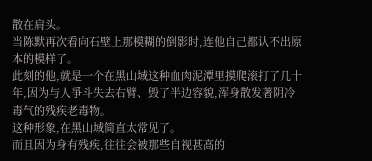散在肩头。
当陈默再次看向石壁上那模糊的倒影时,连他自己都认不出原本的模样了。
此刻的他,就是一个在黑山域这种血肉泥潭里摸爬滚打了几十年,因为与人爭斗失去右臂、毁了半边容貌,浑身散发著阴冷毒气的残疾老毒物。
这种形象,在黑山域简直太常见了。
而且因为身有残疾,往往会被那些自视甚高的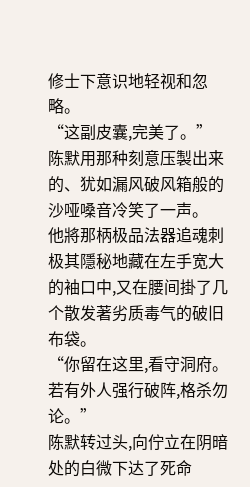修士下意识地轻视和忽略。
“这副皮囊,完美了。”
陈默用那种刻意压製出来的、犹如漏风破风箱般的沙哑嗓音冷笑了一声。
他將那柄极品法器追魂刺极其隱秘地藏在左手宽大的袖口中,又在腰间掛了几个散发著劣质毒气的破旧布袋。
“你留在这里,看守洞府。若有外人强行破阵,格杀勿论。”
陈默转过头,向佇立在阴暗处的白微下达了死命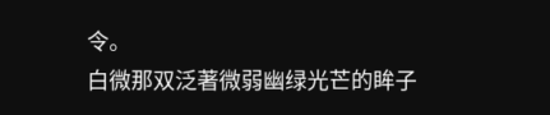令。
白微那双泛著微弱幽绿光芒的眸子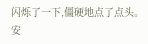闪烁了一下,僵硬地点了点头。
安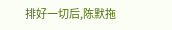排好一切后,陈默拖